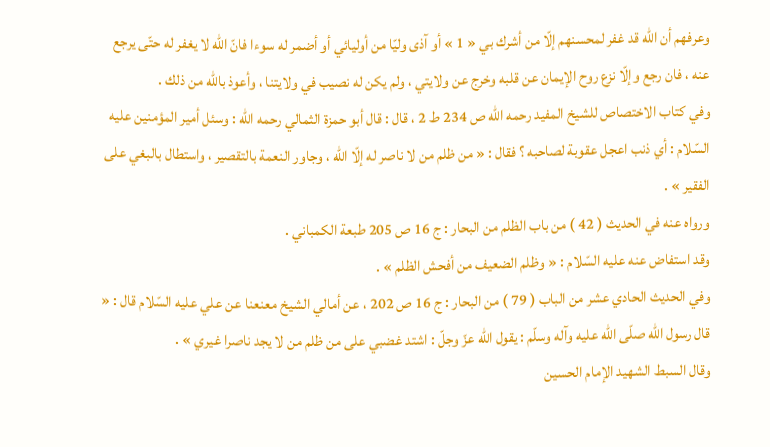وعرفهم أن اللّه قد غفر لمحسنهم إلّا من أشرك بي « 1 » أو آذى وليّا من أوليائي أو أضمر له سوءا فانّ اللّه لا يغفر له حتّى يرجع عنه ، فان رجع وإلّا نزع روح الإيمان عن قلبه وخرج عن ولايتي ، ولم يكن له نصيب في ولايتنا ، وأعوذ باللّه من ذلك .
وفي كتاب الاختصاص للشيخ المفيد رحمه اللّه ص 234 ط 2 ، قال : قال أبو حمزة الثمالي رحمه اللّه : وسئل أمير المؤمنين عليه السّلام : أي ذنب اعجل عقوبة لصاحبه ؟ فقال : « من ظلم من لا ناصر له إلّا اللّه ، وجاور النعمة بالتقصير ، واستطال بالبغي على الفقير » .
ورواه عنه في الحديث ( 42 ) من باب الظلم من البحار : ج 16 ص 205 طبعة الكمباني .
وقد استفاض عنه عليه السّلام : « وظلم الضعيف من أفحش الظلم » .
وفي الحديث الحادي عشر من الباب ( 79 ) من البحار : ج 16 ص 202 ، عن أمالي الشيخ معنعنا عن علي عليه السّلام قال : « قال رسول اللّه صلّى اللّه عليه وآله وسلّم : يقول اللّه عزّ وجلّ : اشتد غضبي على من ظلم من لا يجد ناصرا غيري » .
وقال السبط الشهيد الإمام الحسين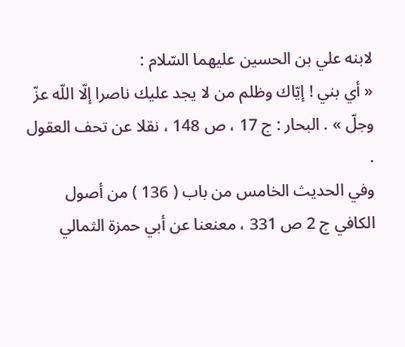لابنه علي بن الحسين عليهما السّلام :
« أي بني ! إيّاك وظلم من لا يجد عليك ناصرا إلّا اللّه عزّ وجلّ » . البحار : ج 17 ، ص 148 ، نقلا عن تحف العقول .
وفي الحديث الخامس من باب ( 136 ) من أصول الكافي ج 2 ص 331 ، معنعنا عن أبي حمزة الثمالي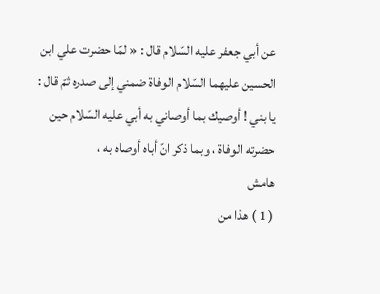عن أبي جعفر عليه السّلام قال : « لمّا حضرت علي ابن الحسين عليهما السّلام الوفاة ضمني إلى صدره ثمّ قال : يا بني ! أوصيك بما أوصاني به أبي عليه السّلام حين حضرته الوفاة ، وبما ذكر انّ أباه أوصاه به ،
هامش
( 1 ) هذا من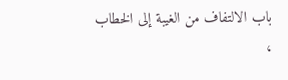باب الالتفاف من الغيبة إلى الخطاب ،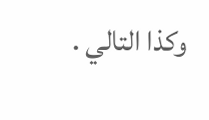وكذا التالي .